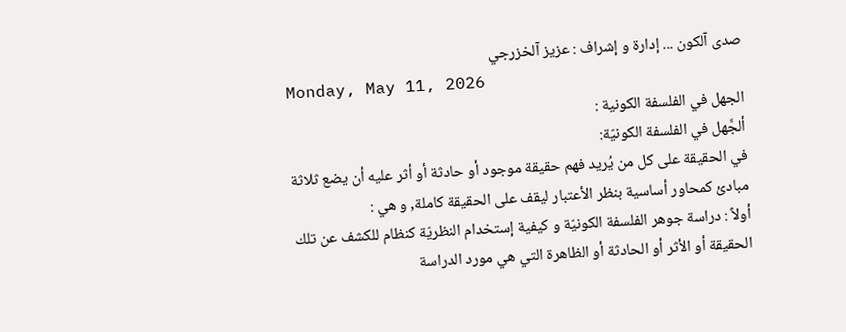صدى آلكون ... إدارة و إشراف : عزيز آلخزرجي
Monday, May 11, 2026
الجهل في الفلسفة الكونية :
ألجَّهل في الفلسفة الكونيّة:
في الحقيقة على كل من يُريد فهم حقيقة موجود أو حادثة أو أثر عليه أن يضع ثلاثة مبادئ كمحاور أساسية بنظر الأعتبار ليقف على الحقيقة كاملة, و هي :
أولاً : دراسة جوهر الفلسفة الكونيّة و كيفية إستخدام النظريّة كنظام للكشف عن تلك الحقيقة أو الأثر أو الحادثة أو الظاهرة التي هي مورد الدراسة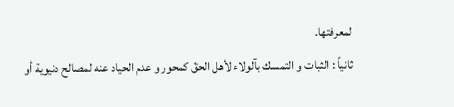لمعرفتها.
ثانياً : الثبات و التمسك بآلولاء لأهل الحقّ كمحور و عدم الحياد عنه لمصالح دنيوية أو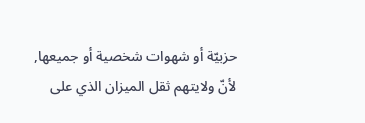حزبيّة أو شهوات شخصية أو جميعها, لأنّ ولايتهم ثقل الميزان الذي على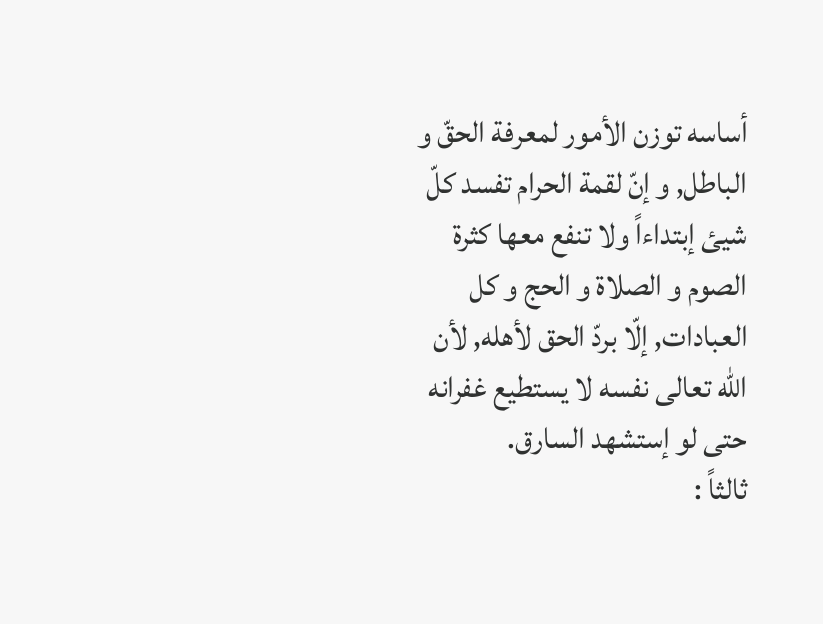أساسه توزن الأمور لمعرفة الحقّ و الباطل, و إنّ لقمة الحرام تفسد كلّ شيئ إبتداءاً ولا تنفع معها كثرة الصوم و الصلاة و الحج و كل العبادات, إلّا بردّ الحق لأهله, لأن الله تعالى نفسه لا يستطيع غفرانه حتى لو إستشهد السارق.
ثالثاً :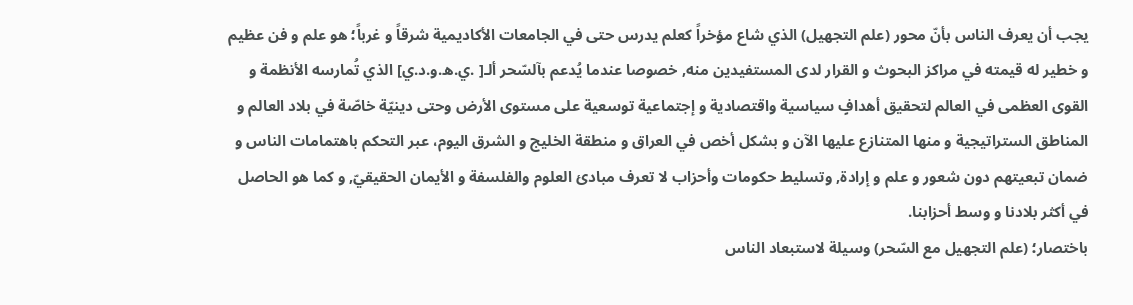يجب أن يعرف الناس بأنّ محور (علم التجهيل) الذي شاع مؤخراً كعلم يدرس حتى في الجامعات الأكاديمية شرقاً و غرباً؛ هو علم و فن عظيم و خطير له قيمته في مراكز البحوث و القرار لدى المستفيدين منه, خصوصا عندما يُدعم بآلسّحر ألـ[ .ي.ه.و.د.ي] الذي تُمارسه الأنظمة و القوى العظمى في العالم لتحقيق أهدافٍ سياسية واقتصادية و إجتماعية توسعية على مستوى الأرض وحتى دينيّة خاصّة في بلاد العالم و المناطق الستراتيجية و منها المتنازع عليها الآن و بشكل أخص في العراق و منطقة الخليج و الشرق اليوم، عبر التحكم باهتمامات الناس و ضمان تبعيتهم دون شعور و علم و إرادة, وتسليط حكومات وأحزاب لا تعرف مبادئ العلوم والفلسفة و الأيمان الحقيقيّ, و كما هو الحاصل في أكثر بلادنا و وسط أحزابنا.
باختصار؛ (علم التجهيل مع السّحر) وسيلة لاستبعاد الناس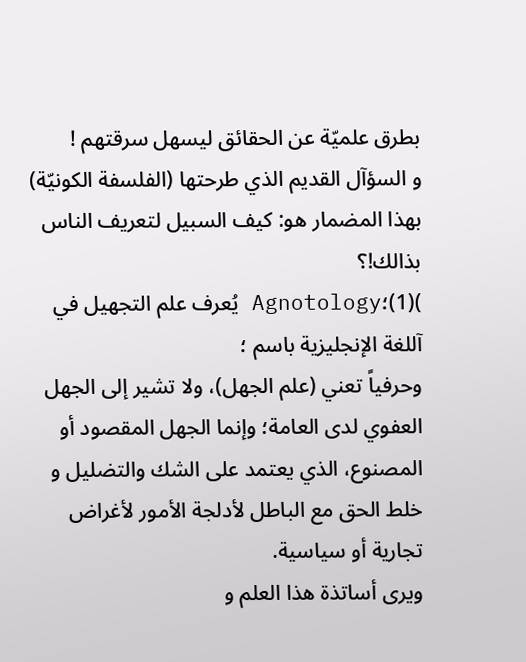بطرق علميّة عن الحقائق ليسهل سرقتهم !
و السؤآل القديم الذي طرحتها (الفلسفة الكونيّة) بهذا المضمار هو: كيف السبيل لتعريف الناس بذالك!؟
)(1)؛Agnotology يُعرف علم التجهيل في آللغة الإنجليزية باسم ؛
وحرفياً تعني (علم الجهل)، ولا تشير إلى الجهل العفوي لدى العامة؛ وإنما الجهل المقصود أو المصنوع، الذي يعتمد على الشك والتضليل و خلط الحق مع الباطل لأدلجة الأمور لأغراض تجارية أو سياسية.
ويرى أساتذة هذا العلم و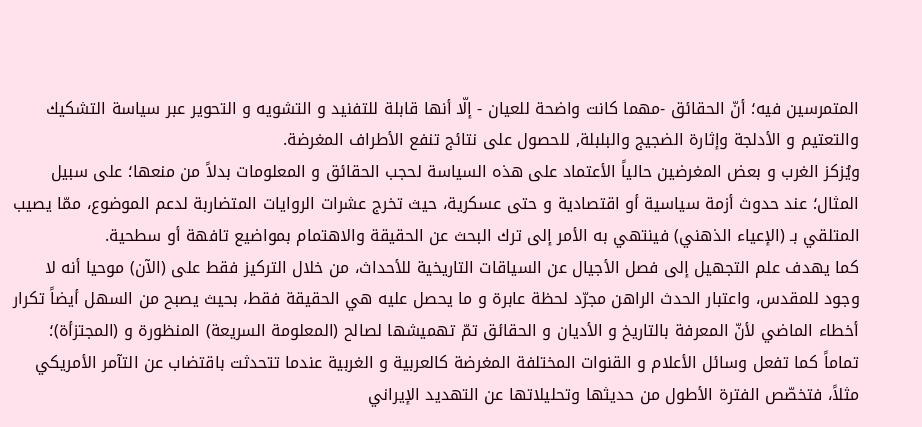المتمرسين فيه؛ أنّ الحقائق -مهما كانت واضحة للعيان - إلّا أنها قابلة للتفنيد و التشويه و التحوير عبر سياسة التشكيك والتعتيم و الأدلجة وإثارة الضجيج والبلبلة, للحصول على نتائج تنفع الأطراف المغرضة.
ويُزكز الغرب و بعض المغرضين حالياً الأعتماد على هذه السياسة لحجب الحقائق و المعلومات بدلاً من منعها؛ على سبيل المثال؛ عند حدوث أزمة سياسية أو اقتصادية و حتى عسكرية، حيث تخرج عشرات الروايات المتضاربة لدعم الموضوع، ممّا يصيب المتلقي بـ (الإعياء الذهني) فينتهي به الأمر إلى ترك البحث عن الحقيقة والاهتمام بمواضيع تافهة أو سطحية.
كما يهدف علم التجهيل إلى فصل الأجيال عن السياقات التاريخية للأحداث، من خلال التركيز فقط على (الآن) موحيا أنه لا وجود للمقدس، واعتبار الحدث الراهن مجرّد لحظة عابرة و ما يحصل عليه هي الحقيقة فقط، بحيث يصبح من السهل أيضاً تكرار أخطاء الماضي لأنّ المعرفة بالتاريخ و الأديان و الحقائق تمّ تهميشها لصالح (المعلومة السريعة) المنظورة و (المجتزأة)؛ تماماً كما تفعل وسائل الأعلام و القنوات المختلفة المغرضة كالعربية و الغربية عندما تتحدثت باقتضاب عن التآمر الأمريكي مثلاً، فتخصّص الفترة الأطول من حديثها وتحليلاتها عن التهديد الإيراني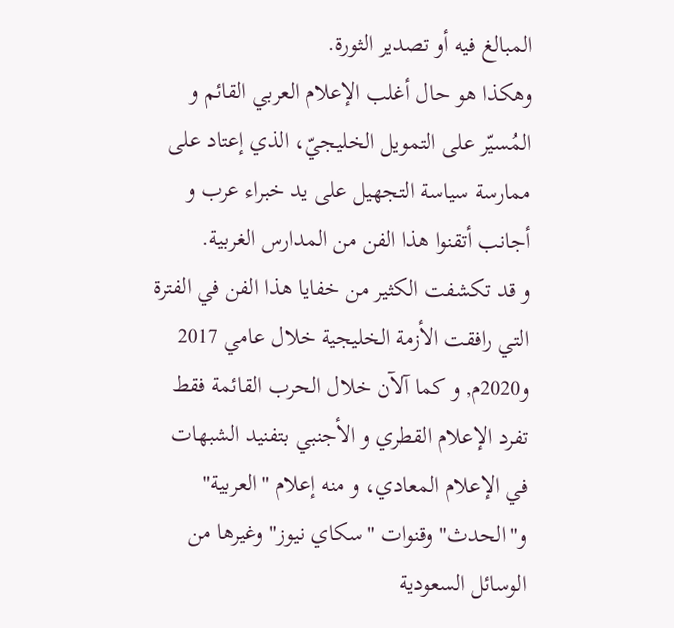المبالغ فيه أو تصدير الثورة.
وهكذا هو حال أغلب الإعلام العربي القائم و المُسيّر على التمويل الخليجيّ، الذي إعتاد على ممارسة سياسة التجهيل على يد خبراء عرب و أجانب أتقنوا هذا الفن من المدارس الغربية.
و قد تكشفت الكثير من خفايا هذا الفن في الفترة التي رافقت الأزمة الخليجية خلال عامي 2017 و2020م, و كما آلآن خلال الحرب القائمة فقط تفرد الإعلام القطري و الأجنبي بتفنيد الشبهات في الإعلام المعادي، و منه إعلام "العربية" و"الحدث" وقنوات "سكاي نيوز" وغيرها من الوسائل السعودية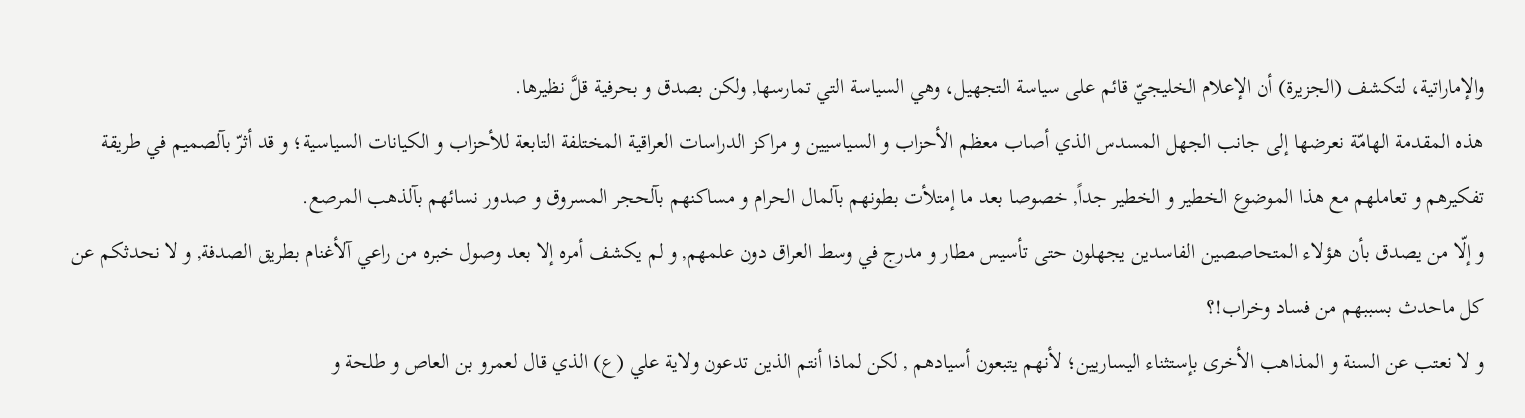والإماراتية، لتكشف (الجزيرة) أن الإعلام الخليجيّ قائم على سياسة التجهيل، وهي السياسة التي تمارسها, ولكن بصدق و بحرفية قلَّ نظيرها.
هذه المقدمة الهامّة نعرضها إلى جانب الجهل المسدس الذي أصاب معظم الأحزاب و السياسيين و مراكز الدراسات العراقية المختلفة التابعة للأحزاب و الكيانات السياسية؛ و قد أثرّ بآلصميم في طريقة تفكيرهم و تعاملهم مع هذا الموضوع الخطير و الخطير جداً, خصوصا بعد ما إمتلأت بطونهم بآلمال الحرام و مساكنهم بآلحجر المسروق و صدور نسائهم بآلذهب المرصع.
و إلّا من يصدق بأن هؤلاء المتحاصصين الفاسدين يجهلون حتى تأسيس مطار و مدرج في وسط العراق دون علمهم, و لم يكشف أمره إلا بعد وصول خبره من راعي آلأغنام بطريق الصدفة, و لا نحدثكم عن كل ماحدث بسببهم من فساد وخراب!؟
و لا نعتب عن السنة و المذاهب الأخرى بإستثناء اليساريين؛ لأنهم يتبعون أسيادهم , لكن لماذا أنتم الذين تدعون ولاية علي (ع) الذي قال لعمرو بن العاص و طلحة و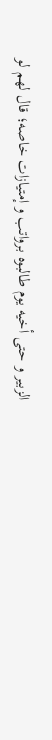الزبير و حتى أخيه يوم طالبوه برواتب و إمتيازات خاصه؛ قال لهم لو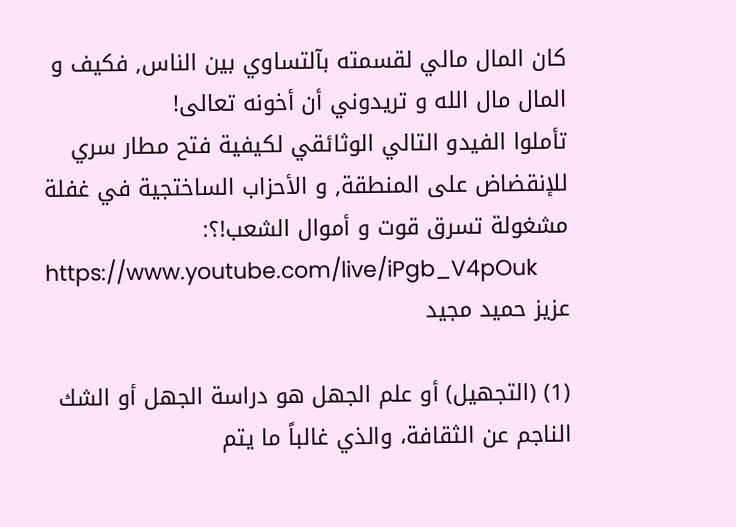كان المال مالي لقسمته بآلتساوي بين الناس, فكيف و المال مال الله و تريدوني أن أخونه تعالى!
تأملوا الفيدو التالي الوثائقي لكيفية فتح مطار سري للإنقضاض على المنطقة, و الأحزاب الساختجية في غفلة مشغولة تسرق قوت و أموال الشعب!؟:
https://www.youtube.com/live/iPgb_V4pOuk
عزيز حميد مجيد

(1) (التجهيل) أو علم الجهل هو دراسة الجهل أو الشك الناجم عن الثقافة، والذي غالباً ما يتم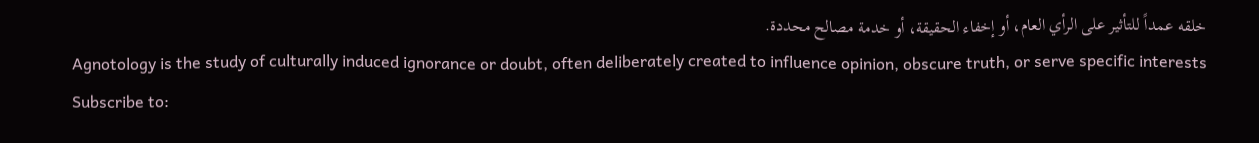خلقه عمداً للتأثير على الرأي العام، أو إخفاء الحقيقة، أو خدمة مصالح محددة.
Agnotology is the study of culturally induced ignorance or doubt, often deliberately created to influence opinion, obscure truth, or serve specific interests
Subscribe to: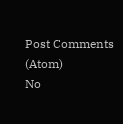Post Comments (Atom)
No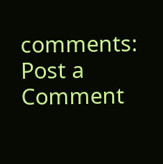comments:
Post a Comment